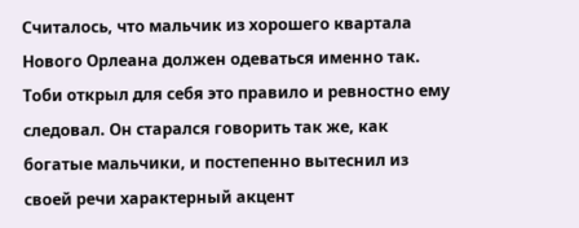Считалось, что мальчик из хорошего квартала Нового Орлеана должен одеваться именно так. Тоби открыл для себя это правило и ревностно ему следовал. Он старался говорить так же, как богатые мальчики, и постепенно вытеснил из своей речи характерный акцент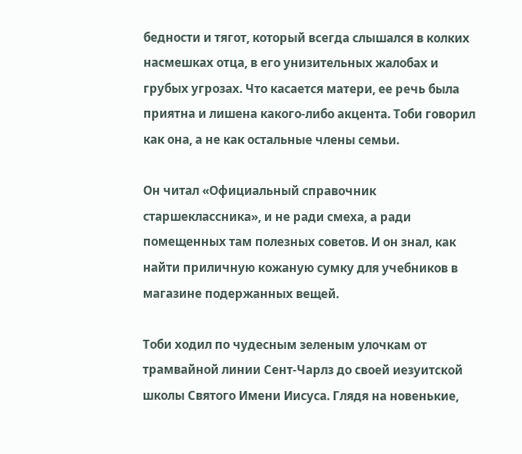бедности и тягот, который всегда слышался в колких насмешках отца, в его унизительных жалобах и грубых угрозах. Что касается матери, ее речь была приятна и лишена какого-либо акцента. Тоби говорил как она, а не как остальные члены семьи.

Он читал «Официальный справочник старшеклассника», и не ради смеха, а ради помещенных там полезных советов. И он знал, как найти приличную кожаную сумку для учебников в магазине подержанных вещей.

Тоби ходил по чудесным зеленым улочкам от трамвайной линии Сент-Чарлз до своей иезуитской школы Святого Имени Иисуса. Глядя на новенькие,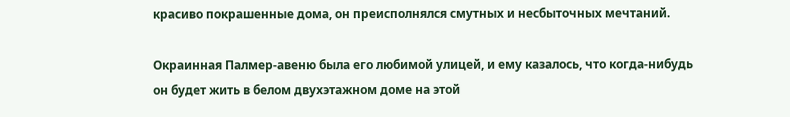красиво покрашенные дома, он преисполнялся смутных и несбыточных мечтаний.

Окраинная Палмер-авеню была его любимой улицей, и ему казалось, что когда-нибудь он будет жить в белом двухэтажном доме на этой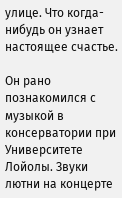улице. Что когда-нибудь он узнает настоящее счастье.

Он рано познакомился с музыкой в консерватории при Университете Лойолы. Звуки лютни на концерте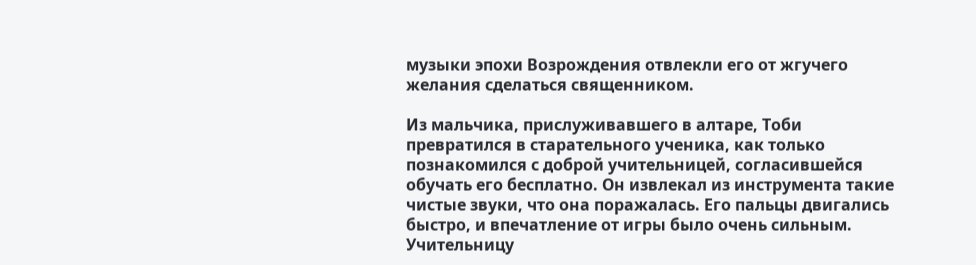музыки эпохи Возрождения отвлекли его от жгучего желания сделаться священником.

Из мальчика, прислуживавшего в алтаре, Тоби превратился в старательного ученика, как только познакомился с доброй учительницей, согласившейся обучать его бесплатно. Он извлекал из инструмента такие чистые звуки, что она поражалась. Его пальцы двигались быстро, и впечатление от игры было очень сильным. Учительницу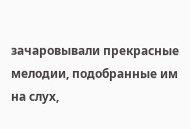зачаровывали прекрасные мелодии, подобранные им на слух,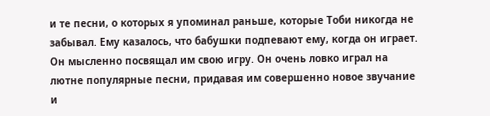и те песни, о которых я упоминал раньше, которые Тоби никогда не забывал. Ему казалось, что бабушки подпевают ему, когда он играет. Он мысленно посвящал им свою игру. Он очень ловко играл на лютне популярные песни, придавая им совершенно новое звучание и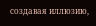создавая иллюзию,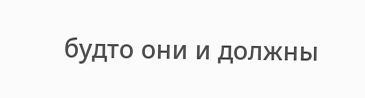будто они и должны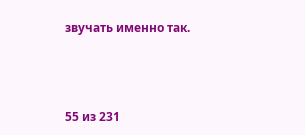звучать именно так.



55 из 231